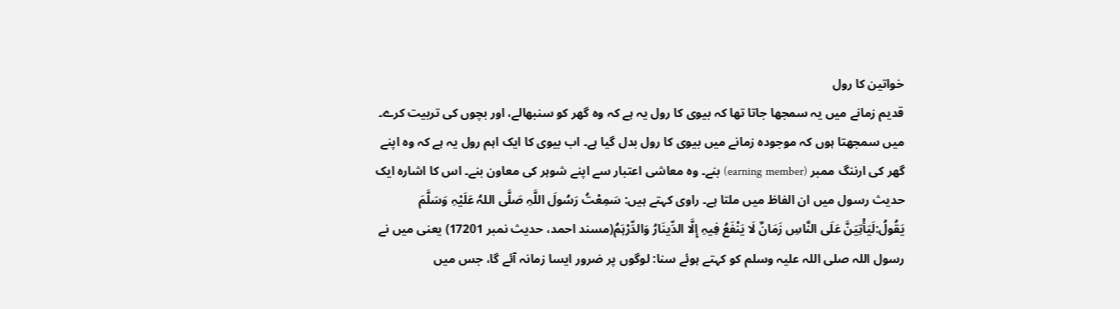خواتین کا رول
قدیم زمانے میں یہ سمجھا جاتا تھا کہ بیوی کا رول یہ ہے کہ وہ گھر کو سنبھالے، اور بچوں کی تربیت کرے۔ میں سمجھتا ہوں کہ موجودہ زمانے میں بیوی کا رول بدل گیا ہے۔ اب بیوی کا ایک اہم رول یہ ہے کہ وہ اپنے گھر کی ارننگ ممبر (earning member) بنے۔ وہ معاشی اعتبار سے اپنے شوہر کی معاون بنے۔ اس کا اشارہ ایک حدیث رسول میں ان الفاظ میں ملتا ہے۔ راوی کہتے ہیں: سَمِعْتُ رَسُولَ اللَّہِ صَلَّى اللہُ عَلَیْہِ وَسَلَّمَ یَقُولُ:لَیَأْتِیَنَّ عَلَى النَّاسِ زَمَانٌ لَا یَنْفَعُ فِیہِ إِلَّا الدِّینَارُ وَالدِّرْہَمُ(مسند احمد، حدیث نمبر 17201) یعنی میں نے رسول اللہ صلی اللہ علیہ وسلم کو کہتے ہوئے سنا: لوگوں پر ضرور ایسا زمانہ آئے گا، جس میں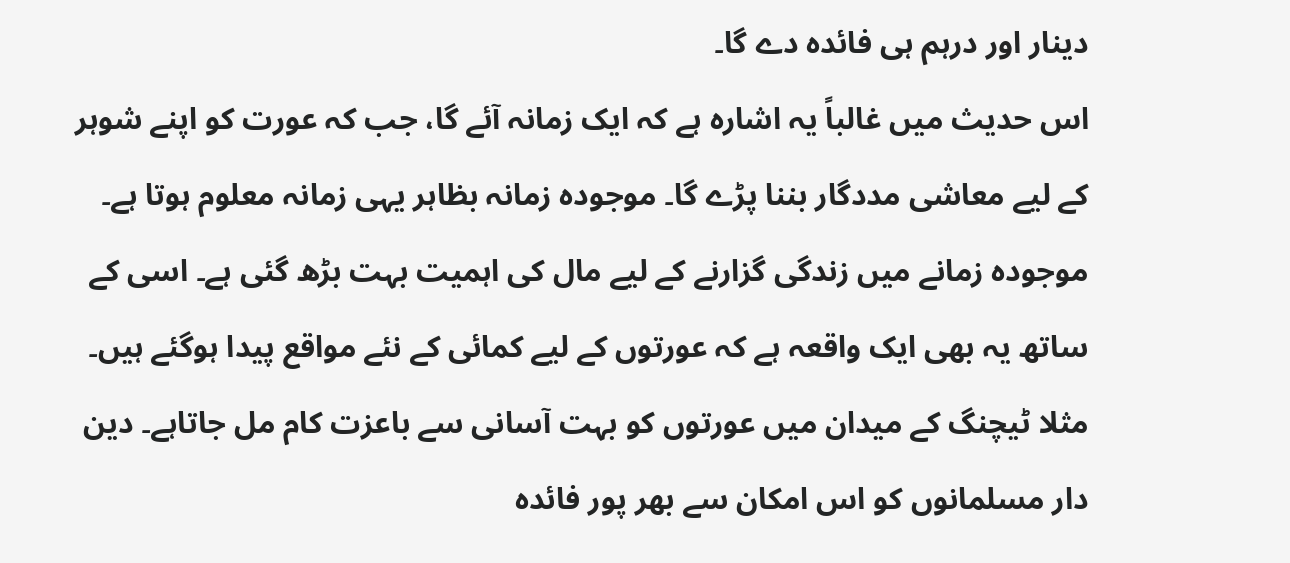دینار اور درہم ہی فائدہ دے گا۔
اس حدیث میں غالباً یہ اشارہ ہے کہ ایک زمانہ آئے گا، جب کہ عورت کو اپنے شوہر کے لیے معاشی مددگار بننا پڑے گا۔ موجودہ زمانہ بظاہر یہی زمانہ معلوم ہوتا ہے۔ موجودہ زمانے میں زندگی گزارنے کے لیے مال کی اہمیت بہت بڑھ گئی ہے۔ اسی کے ساتھ یہ بھی ایک واقعہ ہے کہ عورتوں کے لیے کمائی کے نئے مواقع پیدا ہوگئے ہیں۔ مثلا ٹیچنگ کے میدان میں عورتوں کو بہت آسانی سے باعزت کام مل جاتاہے۔ دین دار مسلمانوں کو اس امکان سے بھر پور فائدہ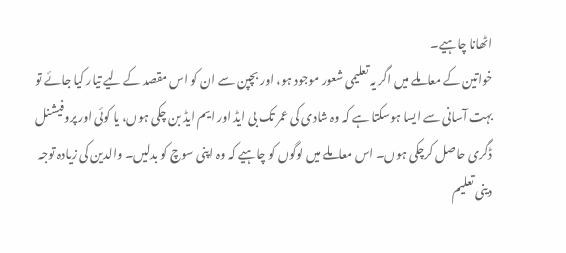اٹھانا چاہیے۔
خواتین کے معاملے میں اگر یہ تعلیمی شعور موجود ہو، اور بچپن سے ان کو اس مقصد کے لیے تیار کیا جائے تو بہت آسانی سے ایسا ہوسکتا ہے کہ وہ شادی کی عمر تک بی ایڈ اور ایم ایڈ بن چکی ہوں، یا کوئی اور پروفیشنل ڈگری حاصل کرچکی ہوں۔ اس معاملے میں لوگوں کو چاہیے کہ وہ اپنی سوچ کو بدلیں۔ والدین کی زیادہ توجہ دینی تعلیم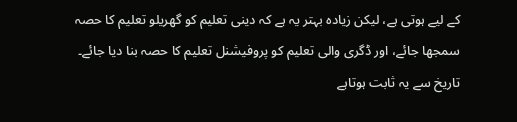کے لیے ہوتی ہے، لیکن زیادہ بہتر یہ ہے کہ دینی تعلیم کو گھریلو تعلیم کا حصہ سمجھا جائے، اور ڈگری والی تعلیم کو پروفیشنل تعلیم کا حصہ بنا دیا جائے۔ تاریخ سے یہ ثابت ہوتاہے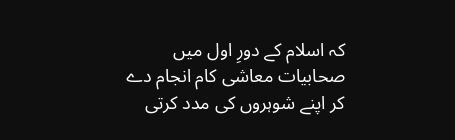کہ اسلام کے دورِ اول میں صحابیات معاشی کام انجام دے کر اپنے شوہروں کی مدد کرتی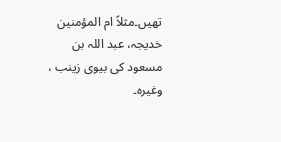تھیں۔مثلاً ام المؤمنین خدیجہ، عبد اللہ بن مسعود کی بیوی زینب ، وغیرہ۔